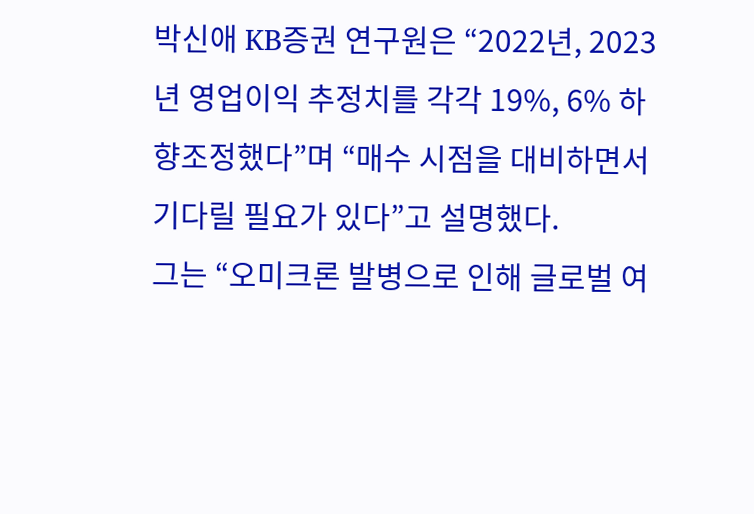박신애 KB증권 연구원은 “2022년, 2023년 영업이익 추정치를 각각 19%, 6% 하향조정했다”며 “매수 시점을 대비하면서 기다릴 필요가 있다”고 설명했다.
그는 “오미크론 발병으로 인해 글로벌 여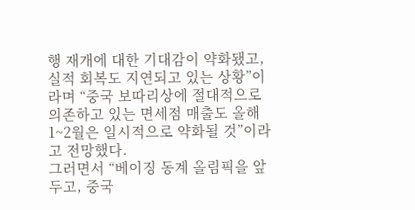행 재개에 대한 기대감이 약화됐고, 실적 회복도 지연되고 있는 상황”이라며 “중국 보따리상에 절대적으로 의존하고 있는 면세점 매출도 올해 1~2월은 일시적으로 약화될 것”이라고 전망했다.
그러면서 “베이징 동계 올림픽을 앞두고, 중국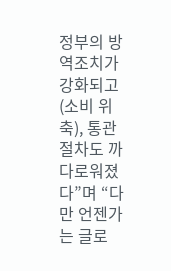정부의 방역조치가 강화되고 (소비 위축), 통관 절차도 까다로워졌다”며 “다만 언젠가는 글로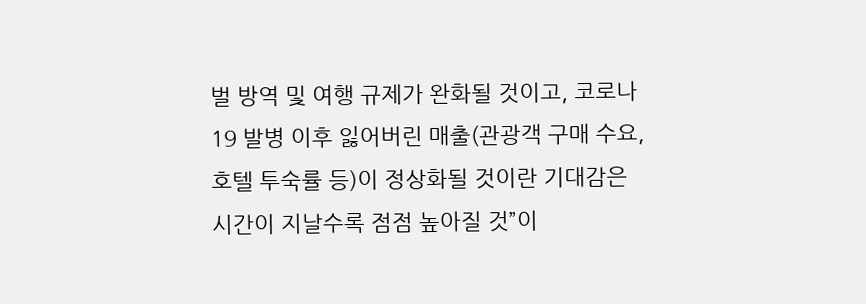벌 방역 및 여행 규제가 완화될 것이고, 코로나19 발병 이후 잃어버린 매출(관광객 구매 수요, 호텔 투숙률 등)이 정상화될 것이란 기대감은 시간이 지날수록 점점 높아질 것”이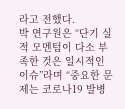라고 전했다.
박 연구원은 “단기 실적 모멘텀이 다소 부족한 것은 일시적인 이슈”라며 “중요한 문제는 코로나19 발병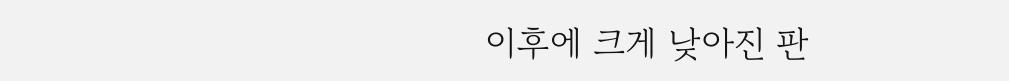이후에 크게 낮아진 판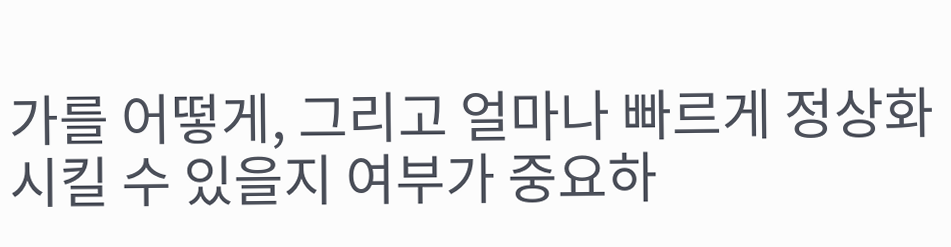가를 어떻게, 그리고 얼마나 빠르게 정상화시킬 수 있을지 여부가 중요하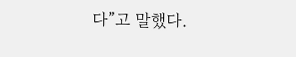다”고 말했다.